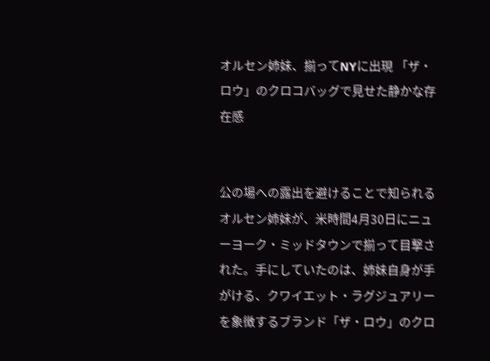オルセン姉妹、揃ってNYに出現 「ザ・ロウ」のクロコバッグで見せた静かな存在感


公の場への露出を避けることで知られるオルセン姉妹が、米時間4月30日にニューヨーク・ミッドタウンで揃って目撃された。手にしていたのは、姉妹自身が手がける、クワイエット・ラグジュアリーを象徴するブランド「ザ・ロウ」のクロ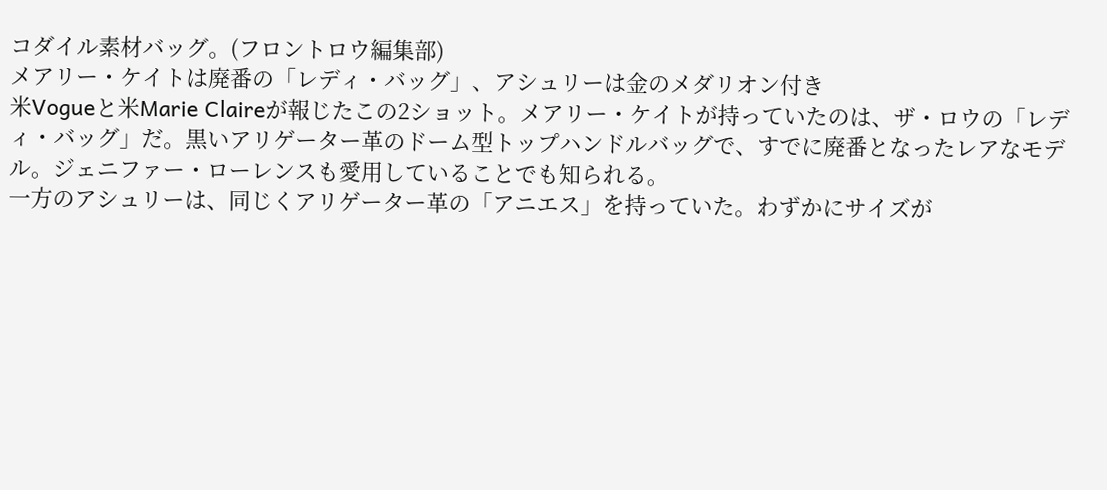コダイル素材バッグ。(フロントロウ編集部)
メアリー・ケイトは廃番の「レディ・バッグ」、アシュリーは金のメダリオン付き
米Vogueと米Marie Claireが報じたこの2ショット。メアリー・ケイトが持っていたのは、ザ・ロウの「レディ・バッグ」だ。黒いアリゲーター革のドーム型トップハンドルバッグで、すでに廃番となったレアなモデル。ジェニファー・ローレンスも愛用していることでも知られる。
一方のアシュリーは、同じくアリゲーター革の「アニエス」を持っていた。わずかにサイズが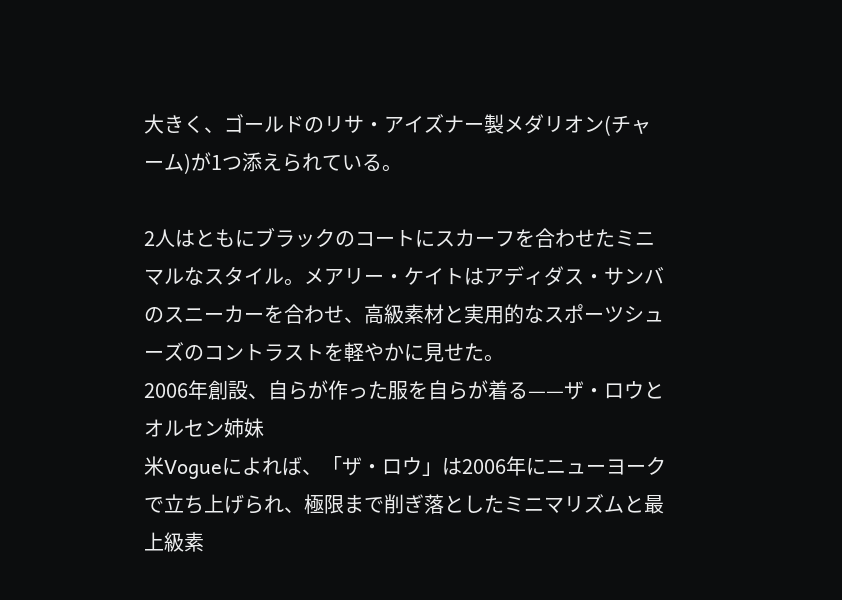大きく、ゴールドのリサ・アイズナー製メダリオン(チャーム)が1つ添えられている。

2人はともにブラックのコートにスカーフを合わせたミニマルなスタイル。メアリー・ケイトはアディダス・サンバのスニーカーを合わせ、高級素材と実用的なスポーツシューズのコントラストを軽やかに見せた。
2006年創設、自らが作った服を自らが着る——ザ・ロウとオルセン姉妹
米Vogueによれば、「ザ・ロウ」は2006年にニューヨークで立ち上げられ、極限まで削ぎ落としたミニマリズムと最上級素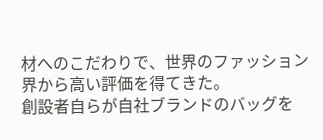材へのこだわりで、世界のファッション界から高い評価を得てきた。
創設者自らが自社ブランドのバッグを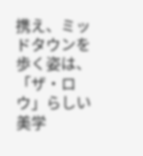携え、ミッドタウンを歩く姿は、「ザ・ロウ」らしい美学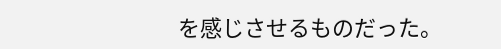を感じさせるものだった。